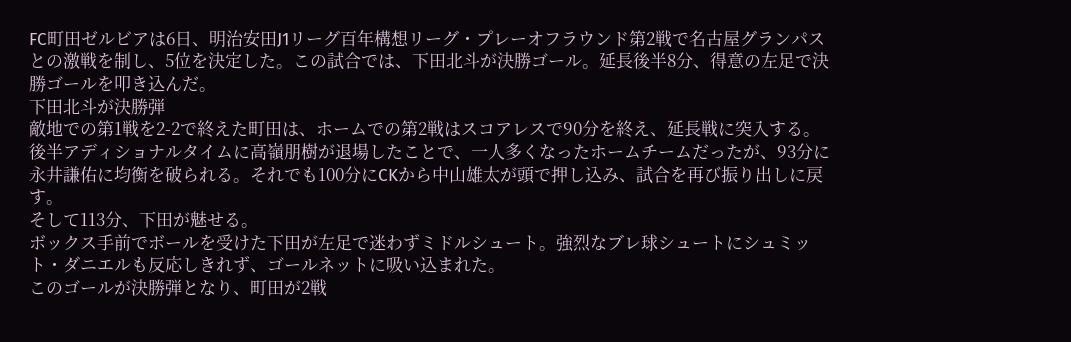FC町田ゼルビアは6日、明治安田J1リーグ百年構想リーグ・プレーオフラウンド第2戦で名古屋グランパスとの激戦を制し、5位を決定した。この試合では、下田北斗が決勝ゴール。延長後半8分、得意の左足で決勝ゴールを叩き込んだ。
下田北斗が決勝弾
敵地での第1戦を2-2で終えた町田は、ホームでの第2戦はスコアレスで90分を終え、延長戦に突入する。
後半アディショナルタイムに高嶺朋樹が退場したことで、一人多くなったホームチームだったが、93分に永井謙佑に均衡を破られる。それでも100分にCKから中山雄太が頭で押し込み、試合を再び振り出しに戻す。
そして113分、下田が魅せる。
ボックス手前でボールを受けた下田が左足で迷わずミドルシュート。強烈なブレ球シュートにシュミット・ダニエルも反応しきれず、ゴールネットに吸い込まれた。
このゴールが決勝弾となり、町田が2戦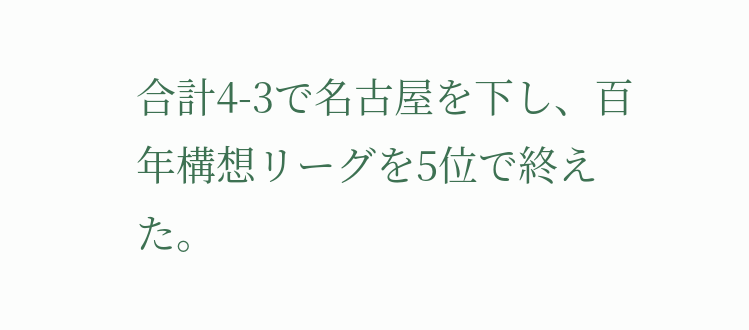合計4-3で名古屋を下し、百年構想リーグを5位で終えた。